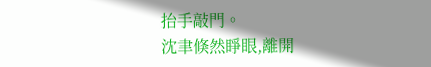抬手敲門。
沈聿倏然睜眼,離開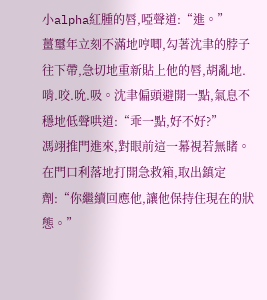小alpha紅腫的唇,啞聲道:“進。”
薑璽年立刻不滿地哼唧,勾著沈聿的脖子往下帶,急切地重新貼上他的唇,胡亂地.啃.咬.吮.吸。沈聿偏頭避開一點,氣息不穩地低聲哄道:“乖一點,好不好?”
馮翊推門進來,對眼前這一幕視若無睹。在門口利落地打開急救箱,取出鎮定劑:“你繼續回應他,讓他保持住現在的狀態。”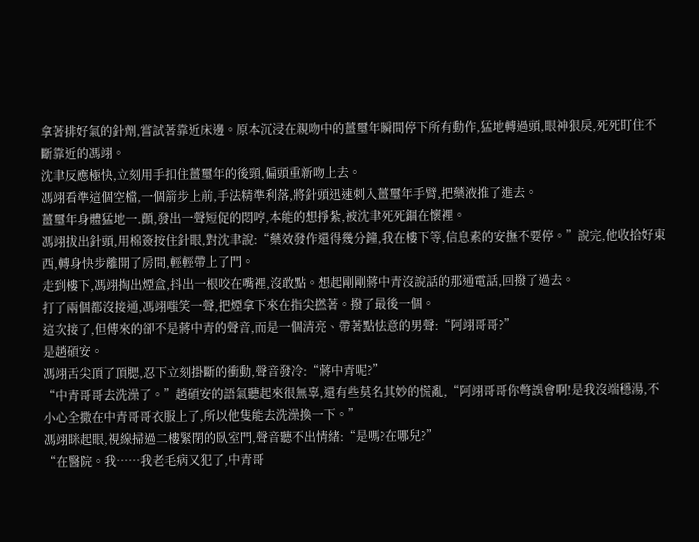拿著排好氣的針劑,嘗試著靠近床邊。原本沉浸在親吻中的薑璽年瞬間停下所有動作,猛地轉過頭,眼神狠戾,死死盯住不斷靠近的馮翊。
沈聿反應極快,立刻用手扣住薑璽年的後頸,偏頭重新吻上去。
馮翊看準這個空檔,一個箭步上前,手法精準利落,將針頭迅速刺入薑璽年手臂,把藥液推了進去。
薑璽年身體猛地一.顫,發出一聲短促的悶哼,本能的想掙紮,被沈聿死死錮在懷裡。
馮翊拔出針頭,用棉簽按住針眼,對沈聿說:“藥效發作還得幾分鐘,我在樓下等,信息素的安撫不要停。”說完,他收拾好東西,轉身快步離開了房間,輕輕帶上了門。
走到樓下,馮翊掏出煙盒,抖出一根咬在嘴裡,沒敢點。想起剛剛蔣中青沒說話的那通電話,回撥了過去。
打了兩個都沒接通,馮翊嗤笑一聲,把煙拿下來在指尖撚著。撥了最後一個。
這次接了,但傳來的卻不是蔣中青的聲音,而是一個清亮、帶著點怯意的男聲:“阿翊哥哥?”
是趙碩安。
馮翊舌尖頂了頂腮,忍下立刻掛斷的衝動,聲音發冷:“蔣中青呢?”
“中青哥哥去洗澡了。”趙碩安的語氣聽起來很無辜,還有些莫名其妙的慌亂,“阿翊哥哥你彆誤會啊!是我沒端穩湯,不小心全撒在中青哥哥衣服上了,所以他隻能去洗澡換一下。”
馮翊眯起眼,視線掃過二樓緊閉的臥室門,聲音聽不出情緒:“是嗎?在哪兒?”
“在醫院。我……我老毛病又犯了,中青哥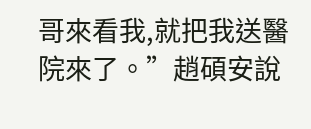哥來看我,就把我送醫院來了。”趙碩安說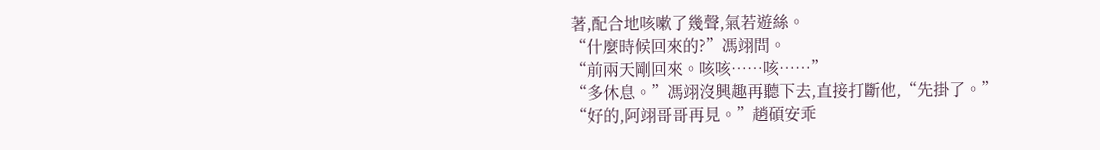著,配合地咳嗽了幾聲,氣若遊絲。
“什麼時候回來的?”馮翊問。
“前兩天剛回來。咳咳……咳……”
“多休息。”馮翊沒興趣再聽下去,直接打斷他,“先掛了。”
“好的,阿翊哥哥再見。”趙碩安乖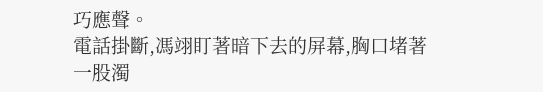巧應聲。
電話掛斷,馮翊盯著暗下去的屏幕,胸口堵著一股濁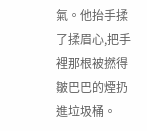氣。他抬手揉了揉眉心,把手裡那根被撚得皺巴巴的煙扔進垃圾桶。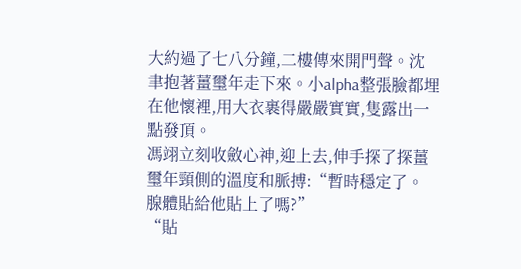大約過了七八分鐘,二樓傳來開門聲。沈聿抱著薑璽年走下來。小alpha整張臉都埋在他懷裡,用大衣裹得嚴嚴實實,隻露出一點發頂。
馮翊立刻收斂心神,迎上去,伸手探了探薑璽年頸側的溫度和脈搏:“暫時穩定了。腺體貼給他貼上了嗎?”
“貼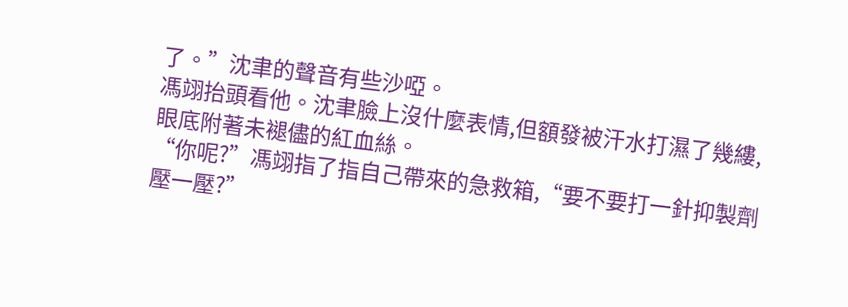了。”沈聿的聲音有些沙啞。
馮翊抬頭看他。沈聿臉上沒什麼表情,但額發被汗水打濕了幾縷,眼底附著未褪儘的紅血絲。
“你呢?”馮翊指了指自己帶來的急救箱,“要不要打一針抑製劑壓一壓?”